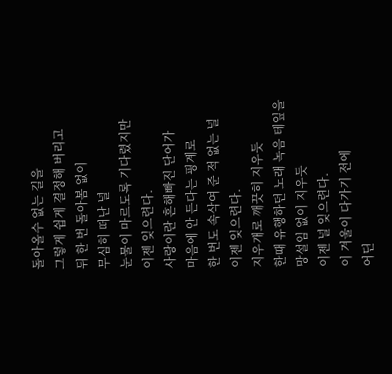돌아올수 없는 길을
그렇게 쉽게 결정해 버리고
뒤 한 번 돌아봄 없이
무심히 떠난 널
눈물이 마르도록 기다렸지만
이젠 잊으련다.
사랑이란 흔해빠진 단어가
마음에 안 든다는 핑계로
한 번도 속삭여 준 적 없는 널
이젠 잊으련다.
지우개로 깨끗히 지우듯
한때 유행하던 노래 녹음 테잎을
망설임 없이 지우듯
이젠 널 잊으련다.
이 겨울이 다가기 전에
어딘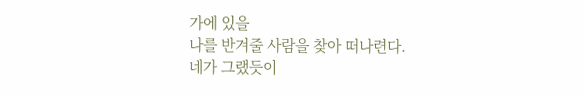가에 있을
나를 반겨줄 사람을 찾아 떠나련다.
네가 그랬듯이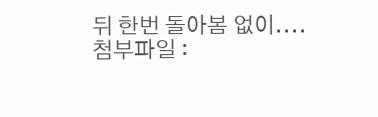뒤 한번 돌아봄 없이....
첨부파일 :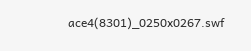ace4(8301)_0250x0267.swf